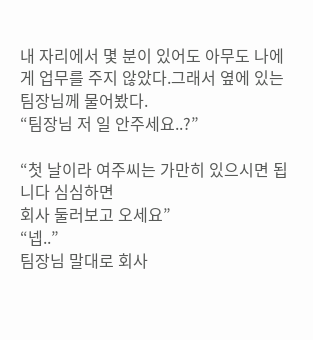내 자리에서 몇 분이 있어도 아무도 나에게 업무를 주지 않았다.그래서 옆에 있는 팀장님께 물어봤다.
“팀장님 저 일 안주세요..?”

“첫 날이라 여주씨는 가만히 있으시면 됩니다 심심하면
회사 둘러보고 오세요”
“넵..”
팀장님 말대로 회사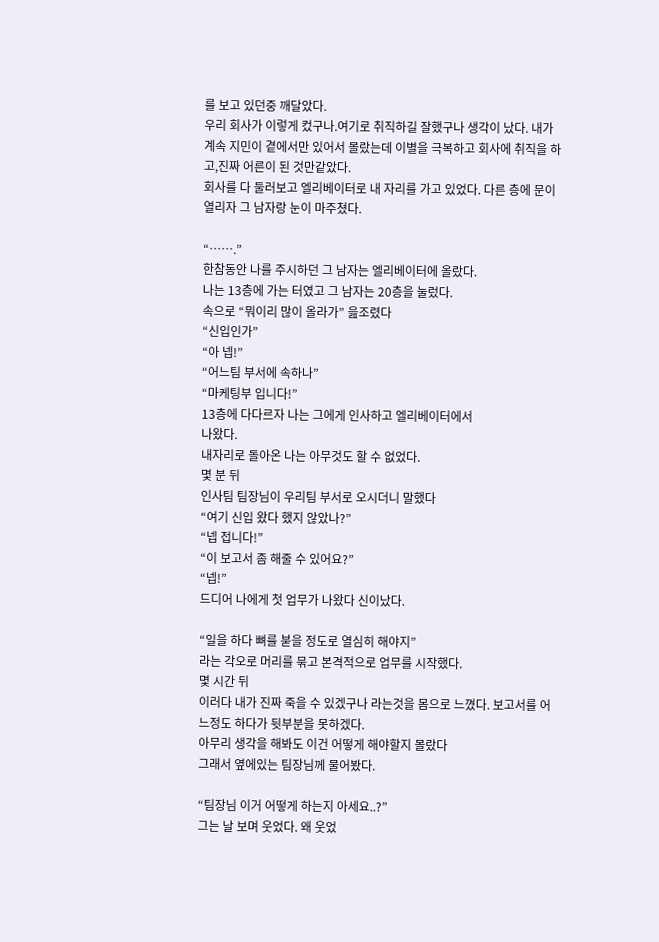를 보고 있던중 깨달았다.
우리 회사가 이렇게 컸구나.여기로 취직하길 잘했구나 생각이 났다. 내가 계속 지민이 곁에서만 있어서 몰랐는데 이별을 극복하고 회사에 취직을 하고,진짜 어른이 된 것만같았다.
회사를 다 둘러보고 엘리베이터로 내 자리를 가고 있었다. 다른 층에 문이 열리자 그 남자랑 눈이 마주쳤다.

“…….”
한참동안 나를 주시하던 그 남자는 엘리베이터에 올랐다.
나는 13층에 가는 터였고 그 남자는 20층을 눌렀다.
속으로 “뭐이리 많이 올라가” 읊조렸다
“신입인가”
“아 넵!”
“어느팀 부서에 속하나”
“마케팅부 입니다!”
13층에 다다르자 나는 그에게 인사하고 엘리베이터에서
나왔다.
내자리로 돌아온 나는 아무것도 할 수 없었다.
몇 분 뒤
인사팀 팀장님이 우리팀 부서로 오시더니 말했다
“여기 신입 왔다 했지 않았나?”
“넵 접니다!”
“이 보고서 좀 해줄 수 있어요?”
“넵!”
드디어 나에게 첫 업무가 나왔다 신이났다.

“일을 하다 뼈를 붇을 정도로 열심히 해야지”
라는 각오로 머리를 묶고 본격적으로 업무를 시작했다.
몇 시간 뒤
이러다 내가 진짜 죽을 수 있겠구나 라는것을 몸으로 느꼈다. 보고서를 어느정도 하다가 뒷부분을 못하겠다.
아무리 생각을 해봐도 이건 어떻게 해야할지 몰랐다
그래서 옆에있는 팀장님께 물어봤다.

“팀장님 이거 어떻게 하는지 아세요..?”
그는 날 보며 웃었다. 왜 웃었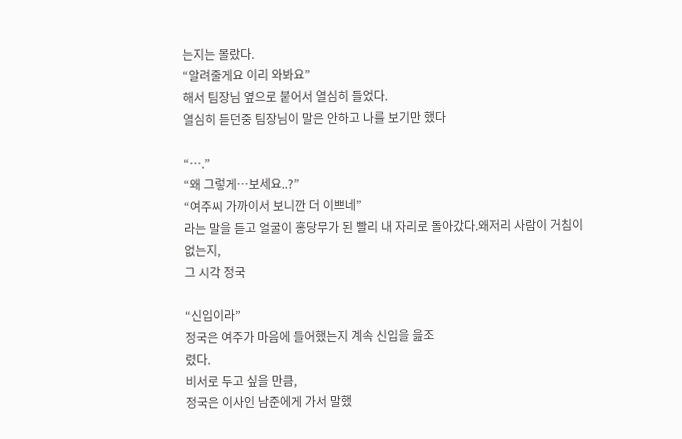는지는 몰랐다.
“알려줄게요 이리 와봐요”
해서 팀장님 옆으로 붙어서 열심히 들었다.
열심히 듣던중 팀장님이 말은 안하고 나를 보기만 했다

“….”
“왜 그렇게…보세요..?”
“여주씨 가까이서 보니깐 더 이쁘네”
라는 말을 듣고 얼굴이 홍당무가 된 빨리 내 자리로 돌아갔다.왜저리 사람이 거침이 없는지,
그 시각 정국

“신입이라”
정국은 여주가 마음에 들어했는지 계속 신입을 읊조
렸다.
비서로 두고 싶을 만큼,
정국은 이사인 남준에게 가서 말했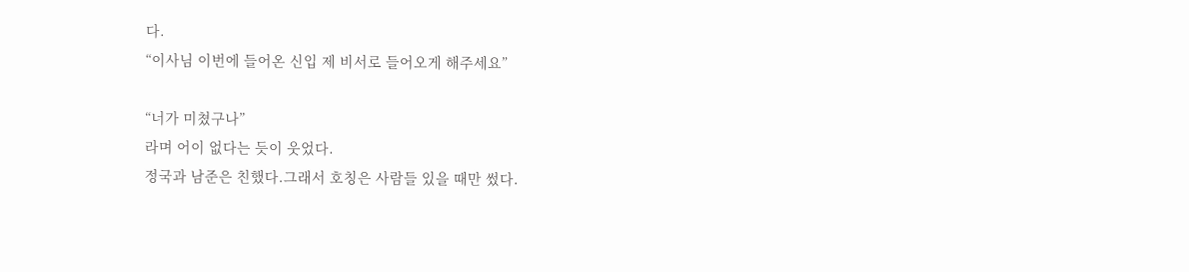다.
“이사님 이번에 들어온 신입 제 비서로 들어오게 해주세요”

“너가 미쳤구나”
라며 어이 없다는 듯이 웃었다.
정국과 남준은 친했다.그래서 호칭은 사람들 있을 때만 썼다.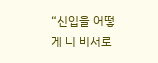“신입을 어떻게 니 비서로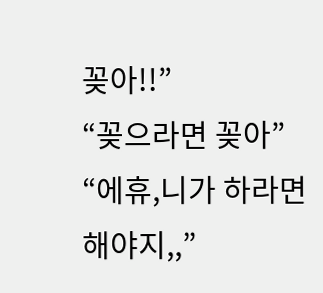꽂아!!”
“꽂으라면 꽂아”
“에휴,니가 하라면 해야지,,”